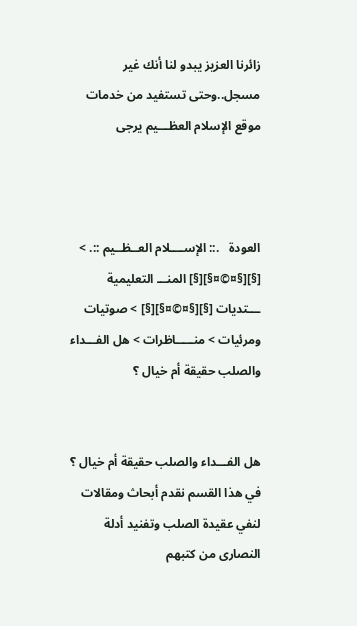زائرنا العزيز يبدو لنا أنك غير مسجل..وحتى تستفيد من خدمات موقع الإسلام العظـــيم يرجى



العودة   .:: الإســــلام العــظــيم ::. > [§][§¤©¤§][§] المنـــ التعليمية ـــتديات [§][§¤©¤§][§] > صوتيات ومرئيات > منـــــاظرات > هل الفـــداء والصلب حقيقة أم خيال ؟


هل الفـــداء والصلب حقيقة أم خيال ؟ في هذا القسم نقدم أبحاث ومقالات لنفي عقيدة الصلب وتفنيد أدلة النصارى من كتبهم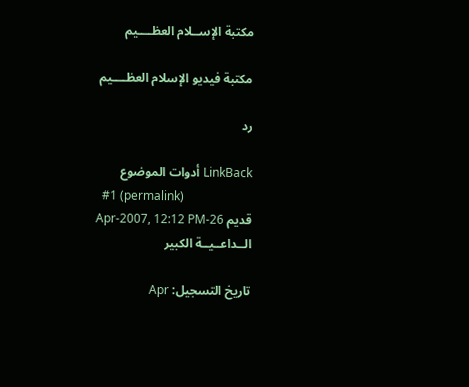مكتبة الإســلام العظــــيم

مكتبة فيديو الإسلام العظــــيم

رد

LinkBack أدوات الموضوع
  #1 (permalink)
قديم 26-Apr-2007, 12:12 PM
الــداعــيــة الكبير

تاريخ التسجيل: Apr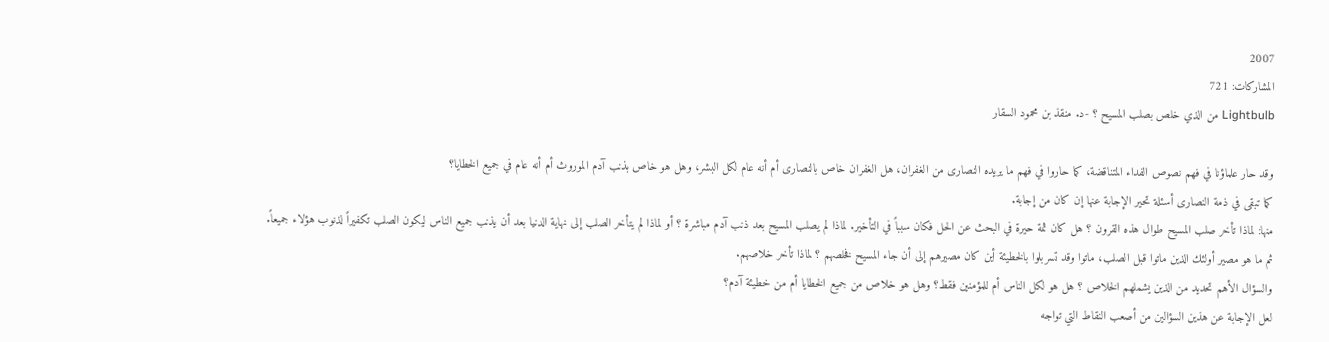2007
المشاركات: 721
Lightbulb من الذي خلص بصلب المسيح ؟ -د. منقذ بن محمود السقار

وقد حار علماؤنا في فهم نصوص الفداء المتناقضة، كما حاروا في فهم ما يريده النصارى من الغفران، هل الغفران خاص بالنصارى أم أنه عام لكل البشر، وهل هو خاص بذنب آدم الموروث أم أنه عام في جميع الخطايا؟
كما تبقى في ذمة النصارى أسئلة تحير الإجابة عنها إن كان من إجابة.
منها: لماذا تأخر صلب المسيح طوال هذه القرون ؟ هل كان ثمة حيرة في البحث عن الحل فكان سبباً في التأخير. لماذا لم يصلب المسيح بعد ذنب آدم مباشرة ؟ أو لماذا لم يتأخر الصلب إلى نهاية الدنيا بعد أن يذنب جميع الناس ليكون الصلب تكفيراً لذنوب هؤلاء جميعاً.
ثم ما هو مصير أولئك الذين ماتوا قبل الصلب، ماتوا وقد تسربلوا بالخطيئة أين كان مصيرهم إلى أن جاء المسيح فخلصهم ؟ لماذا تأخر خلاصهم.
والسؤال الأهم تحديد من الذين يشملهم الخلاص ؟ هل هو لكل الناس أم للمؤمنين فقط؟ وهل هو خلاص من جميع الخطايا أم من خطيئة آدم؟
لعل الإجابة عن هذين السؤالين من أصعب النقاط التي تواجه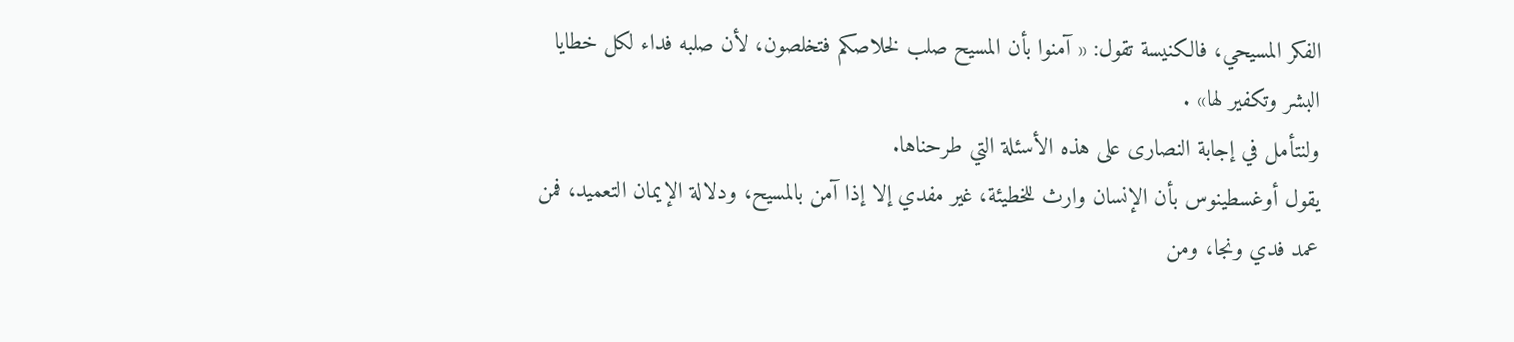الفكر المسيحي، فالكنيسة تقول: « آمنوا بأن المسيح صلب لخلاصكم فتخلصون، لأن صلبه فداء لكل خطايا البشر وتكفير لها» .
ولنتأمل في إجابة النصارى على هذه الأسئلة التي طرحناها.
يقول أوغسطينوس بأن الإنسان وارث للخطيئة، غير مفدي إلا إذا آمن بالمسيح، ودلالة الإيمان التعميد، فمن عمد فدي ونجا، ومن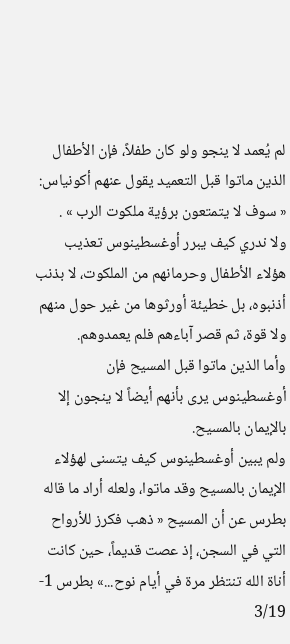لم يُعمد لا ينجو ولو كان طفلاً، فإن الأطفال الذين ماتوا قبل التعميد يقول عنهم أكونياس: « سوف لا يتمتعون برؤية ملكوت الرب » .
ولا ندري كيف يبرر أوغسطينوس تعذيب هؤلاء الأطفال وحرمانهم من الملكوت، لا بذنب أذنبوه، بل خطيئة أورثوها من غير حول منهم ولا قوة، ثم قصر آباءهم فلم يعمدوهم.
وأما الذين ماتوا قبل المسيح فإن أوغسطينوس يرى بأنهم أيضاً لا ينجون إلا بالإيمان بالمسيح.
ولم يبين أوغسطينوس كيف يتسنى لهؤلاء الإيمان بالمسيح وقد ماتوا، ولعله أراد ما قاله بطرس عن أن المسيح « ذهب فكرز للأرواح التي في السجن، إذ عصت قديماً، حين كانت أناة الله تنتظر مرة في أيام نوح...» بطرس 1- 3/19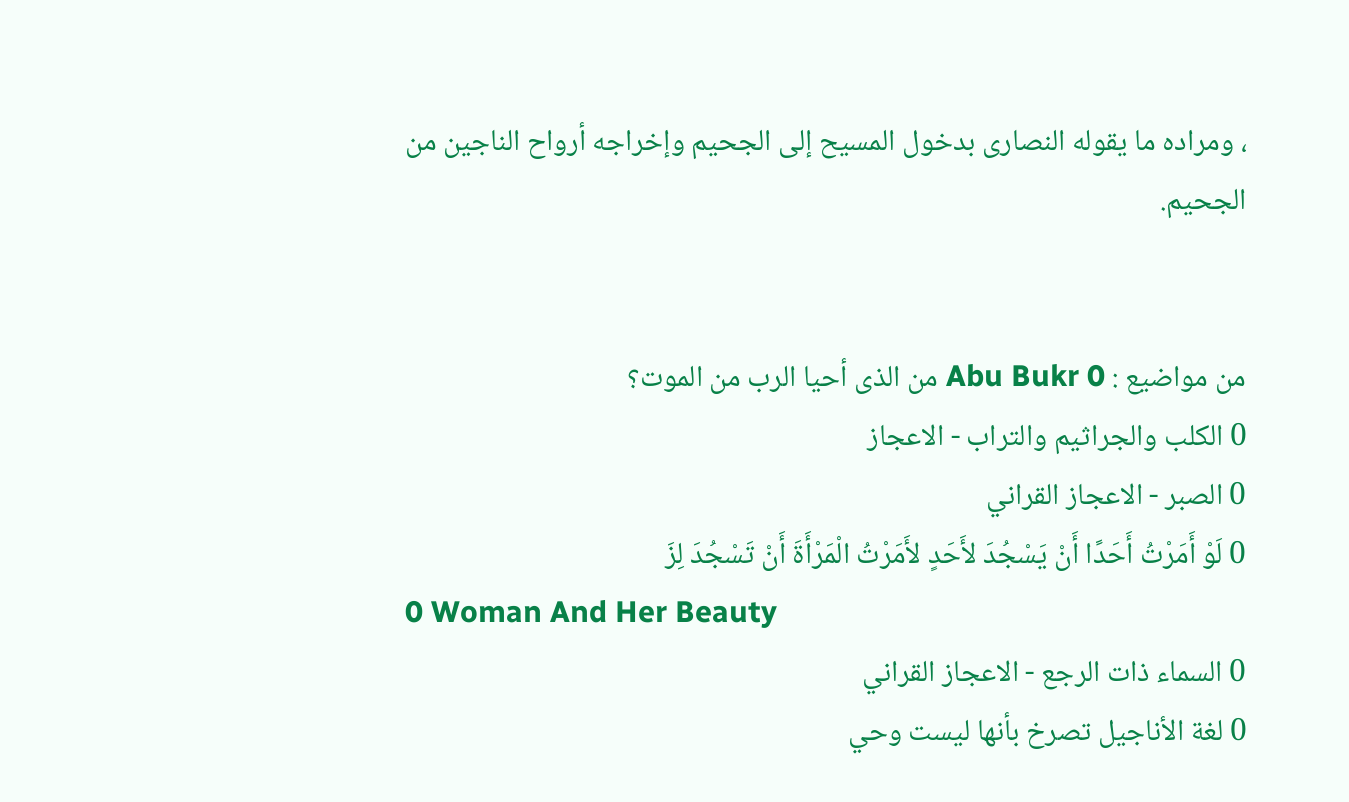، ومراده ما يقوله النصارى بدخول المسيح إلى الجحيم وإخراجه أرواح الناجين من الجحيم.


من مواضيع : Abu Bukr 0 من الذى أحيا الرب من الموت؟
0 الكلب والجراثيم والتراب - الاعجاز
0 الصبر - الاعجاز القراني
0 لَوْ أَمَرْتُ أَحَدًا أَنْ يَسْجُدَ لأَحَدٍ لأَمَرْتُ الْمَرْأَةَ أَنْ تَسْجُدَ لِزَ
0 Woman And Her Beauty
0 السماء ذات الرجع - الاعجاز القراني
0 لغة الأناجيل تصرخ بأنها ليست وحي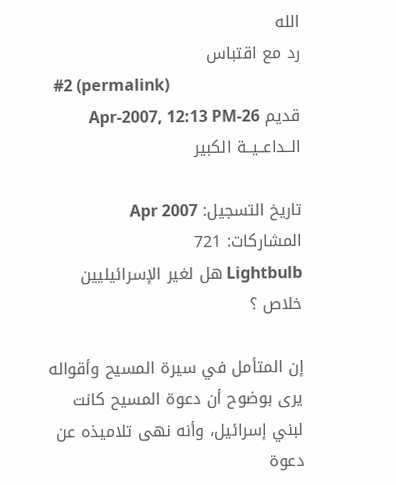الله
رد مع اقتباس
  #2 (permalink)
قديم 26-Apr-2007, 12:13 PM
الــداعــيــة الكبير

تاريخ التسجيل: Apr 2007
المشاركات: 721
Lightbulb هل لغير الإسرائيليين خلاص ؟

إن المتأمل في سيرة المسيح وأقواله يرى بوضوح أن دعوة المسيح كانت لبني إسرائيل، وأنه نهى تلاميذه عن دعوة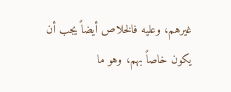غيرهم، وعليه فالخلاص أيضاً يجب أن يكون خاصاً بهم، وهو ما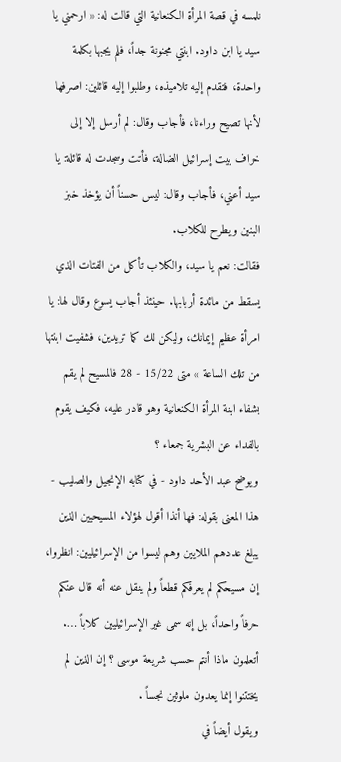نلمسه في قصة المرأة الكنعانية التي قالت له: « ارحمني يا سيد يا ابن داود. ابنتي مجنونة جداً، فلم يجبها بكلمة واحدة، فتقدم إليه تلاميذه، وطلبوا إليه قائلين: اصرفها لأنها تصيح وراءنا، فأجاب وقال: لم أرسل إلا إلى خراف بيت إسرائيل الضالة، فأتت وسجدت له قائلة: يا سيد أعني، فأجاب وقال: ليس حسناً أن يؤخذ خبز البنين ويطرح للكلاب.
فقالت: نعم يا سيد، والكلاب تأكل من الفتات الذي يسقط من مائدة أربابها. حينئذ أجاب يسوع وقال لها: يا امرأة عظيم إيمانك، وليكن لك كما تريدين، فشفيت ابنتها من تلك الساعة » متى 15/22 - 28 فالمسيح لم يقم بشفاء ابنة المرأة الكنعانية وهو قادر عليه، فكيف يقوم بالفداء عن البشرية جمعاء ؟
ويوضح عبد الأحد داود - في كتابه الإنجيل والصليب - هذا المعنى بقوله: فها أنذا أقول لهؤلاء المسيحيين الذين يبلغ عددهم الملايين وهم ليسوا من الإسرائيليين: انظروا، إن مسيحكم لم يعرفكم قطعاً ولم ينقل عنه أنه قال عنكم حرفاً واحداً، بل إنه سمى غير الإسرائيليين كلاباً …. أتعلمون ماذا أنتم حسب شريعة موسى ؟ إن الذين لم يختتنوا إنما يعدون ملوثين نجساً .
ويقول أيضاً في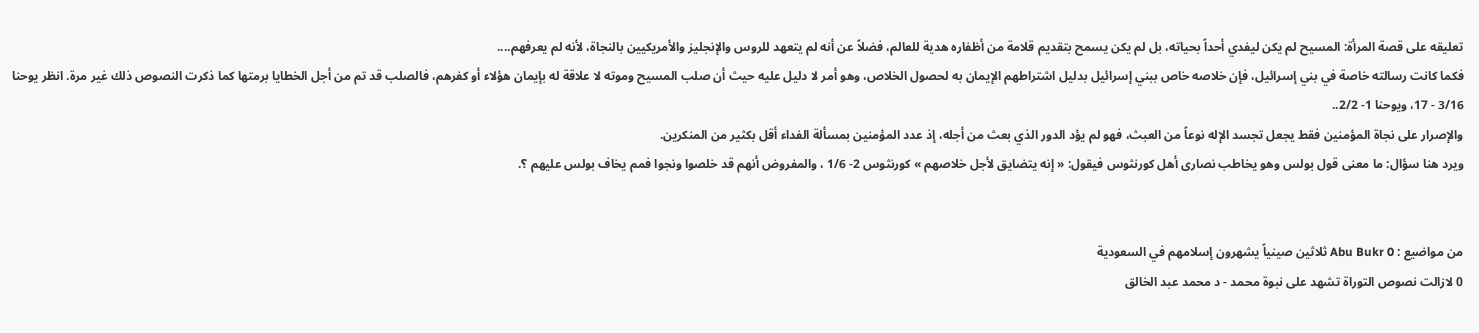تعليقه على قصة المرأة: المسيح لم يكن ليفدي أحداً بحياته، بل لم يكن يسمح بتقديم قلامة من أظفاره هدية للعالم، فضلاً عن أنه لم يتعهد للروس والإنجليز والأمريكيين بالنجاة، لأنه لم يعرفهم....
فكما كانت رسالته خاصة في بني إسرائيل، فإن خلاصه خاص ببني إسرائيل بدليل اشتراطهم الإيمان به لحصول الخلاص، وهو أمر لا دليل عليه حيث أن صلب المسيح وموته لا علاقة له بإيمان هؤلاء أو كفرهم، فالصلب قد تم من أجل الخطايا برمتها كما ذكرت النصوص ذلك غير مرة. انظر يوحنا 3/16 - 17، ويوحنا 1- 2/2..
والإصرار على نجاة المؤمنين فقط يجعل تجسد الإله نوعاً من العبث، فهو لم يؤد الدور الذي بعث من أجله، إذ عدد المؤمنين بمسألة الفداء أقل بكثير من المنكرين.
ويرد هنا سؤال: ما معنى قول بولس وهو يخاطب نصارى أهل كورنثوس فيقول: « إنه يتضايق لأجل خلاصهم » كورنثوس 2- 1/6 ، والمفروض أنهم قد خلصوا ونجوا فمم يخاف بولس عليهم ؟.


من مواضيع : Abu Bukr 0 ثلاثين صينياً يشهرون إسلامهم في السعودية
0 لازالت نصوص التوراة تشهد على نبوة محمد - د محمد عبد الخالق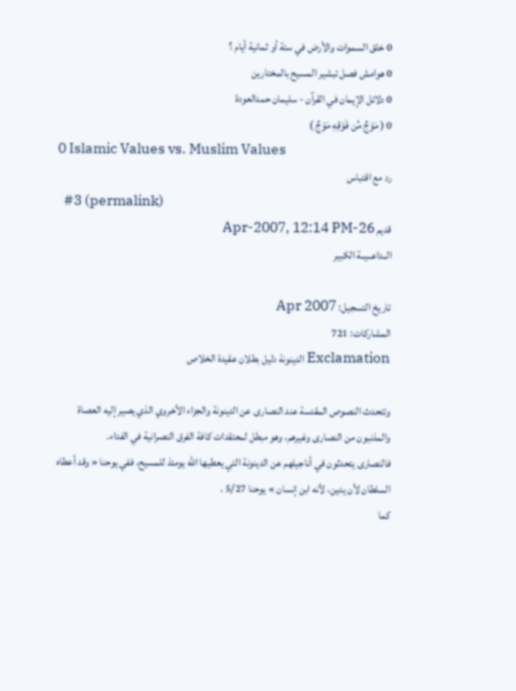0 خلق السموات والأرض في ستة أو ثمانية أيام ؟
0 هوامش فصل تبشير المسيح بالمختارين
0 دلائل الإيمان في القرآن - سليمان حمدالعودة
0 ( مَوْجٌ مِّن فَوْقِهِ مَوْجٌ )
0 Islamic Values vs. Muslim Values
رد مع اقتباس
  #3 (permalink)
قديم 26-Apr-2007, 12:14 PM
الــداعــيــة الكبير

تاريخ التسجيل: Apr 2007
المشاركات: 721
Exclamation الدينونة دليل بطلان عقيدة الخلاص

وتتحدث النصوص المقدسة عند النصارى عن الدينونة والجزاء الأخروي الذي يصير إليه العصاة والمذنبون من النصارى وغيرهم، وهو مبطل لمعتقدات كافة الفرق النصرانية في الفداء.
فالنصارى يتحدثون في أناجيلهم عن الدينونة التي يعطيها الله يومئذ للمسيح، ففي يوحنا « وقد أعطاه السلطان لأن يدين، لأنه ابن إنسان » يوحنا 5/27 .
كما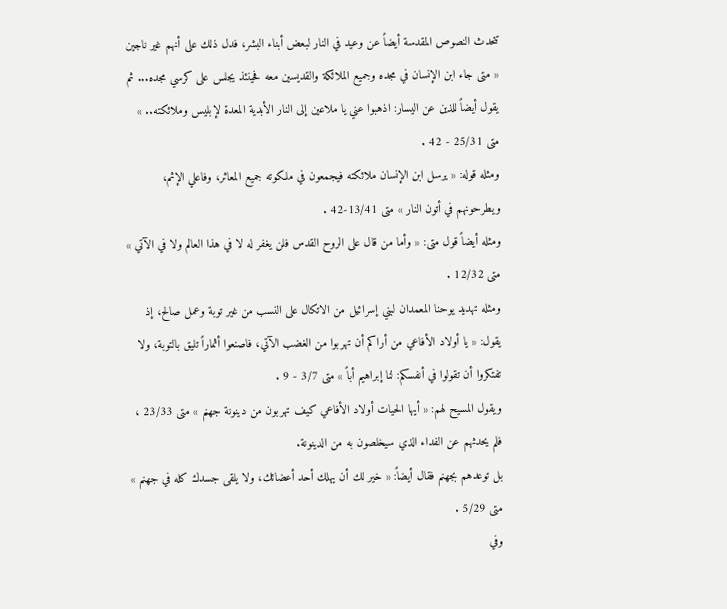تتحدث النصوص المقدسة أيضاً عن وعيد في النار لبعض أبناء البشر، فدل ذلك على أنهم غير ناجين « متى جاء ابن الإنسان في مجده وجميع الملائكة والقديسين معه فحينئذ يجلس على كرسي مجده... ثم يقول أيضاً للذين عن اليسار: اذهبوا عني يا ملاعين إلى النار الأبدية المعدة لإبليس وملائكته.. » متى 25/31 - 42 .
ومثله قوله: « يرسل ابن الإنسان ملائكته فيجمعون في ملكوته جميع المعاثر، وفاعلي الإثم، ويطرحونهم في أتون النار » متى 13/41-42 .
ومثله أيضاً قول متى: « وأما من قال على الروح القدس فلن يغفر له لا في هذا العالم ولا في الآتي » متى 12/32 .
ومثله تهديد يوحنا المعمدان لبني إسرائيل من الاتكال على النسب من غير توبة وعمل صالح، إذ يقول: « يا أولاد الأفاعي من أراكم أن تهربوا من الغضب الآتي، فاصنعوا أثماراً تليق بالتوبة، ولا تفتكروا أن تقولوا في أنفسكم: لنا إبراهيم أباً » متى 3/7 - 9 .
ويقول المسيح لهم: « أيها الحيات أولاد الأفاعي كيف تهربون من دينونة جهنم » متى 23/33 ، فلم يحدثهم عن الفداء الذي سيخلصون به من الدينونة.
بل توعدهم بجهنم فقال أيضاً: « خير لك أن يهلك أحد أعضائك، ولا يلقى جسدك كله في جهنم » متى 5/29 .
وفي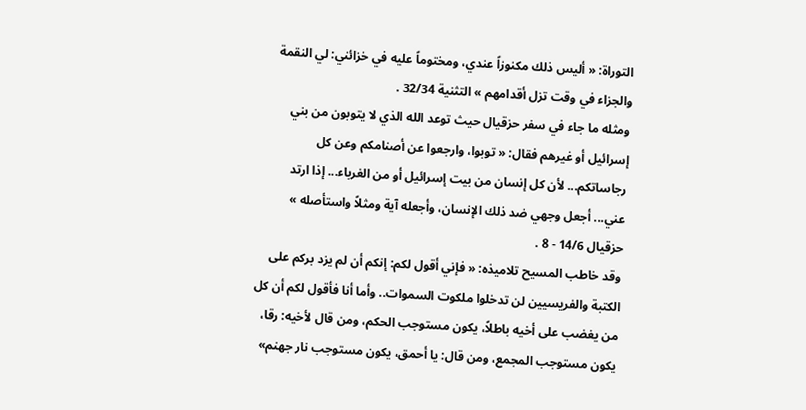التوراة: « أليس ذلك مكنوزاً عندي، ومختوماً عليه في خزائني: لي النقمة والجزاء في وقت تزل أقدامهم » التثنية 32/34 .
ومثله ما جاء في سفر حزقيال حيث توعد الله الذي لا يتوبون من بني إسرائيل أو غيرهم فقال: « توبوا، وارجعوا عن أصنامكم وعن كل رجاساتكم... لأن كل إنسان من بيت إسرائيل أو من الغرباء... إذا ارتد عني... أجعل وجهي ضد ذلك الإنسان، وأجعله آية ومثلاً واستأصله » حزقيال 14/6 - 8 .
وقد خاطب المسيح تلاميذه: « فإني أقول لكم: إنكم أن لم يزد بركم على الكتبة والفريسيين لن تدخلوا ملكوت السموات.. وأما أنا فأقول لكم أن كل من يغضب على أخيه باطلاً، يكون مستوجب الحكم، ومن قال لأخيه: رقا، يكون مستوجب المجمع، ومن قال: يا أحمق، يكون مستوجب نار جهنم»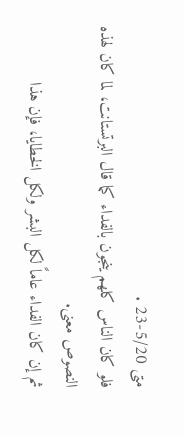متى 5/20-23 .
فلو كان الناس كلهم ينجون بالفداء كما قال البرتستانت، لما كان لهذه النصوص معنى.
ثم إن كان الفداء عاماً لكل البشر ولكل الخطايا، فإن هذا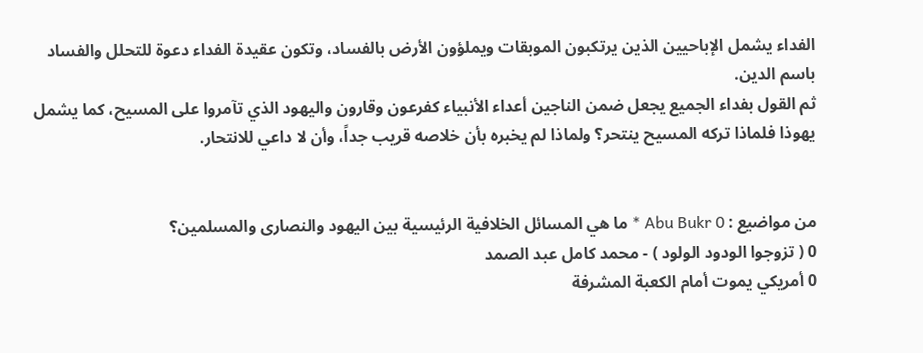الفداء يشمل الإباحيين الذين يرتكبون الموبقات ويملؤون الأرض بالفساد، وتكون عقيدة الفداء دعوة للتحلل والفساد باسم الدين.
ثم القول بفداء الجميع يجعل ضمن الناجين أعداء الأنبياء كفرعون وقارون واليهود الذي تآمروا على المسيح، كما يشمل يهوذا فلماذا تركه المسيح ينتحر؟ ولماذا لم يخبره بأن خلاصه قريب جداً، وأن لا داعي للانتحار.


من مواضيع : Abu Bukr 0 * ما هي المسائل الخلافية الرئيسية بين اليهود والنصارى والمسلمين؟
0 ( تزوجوا الودود الولود ) - محمد كامل عبد الصمد
0 أمريكي يموت أمام الكعبة المشرفة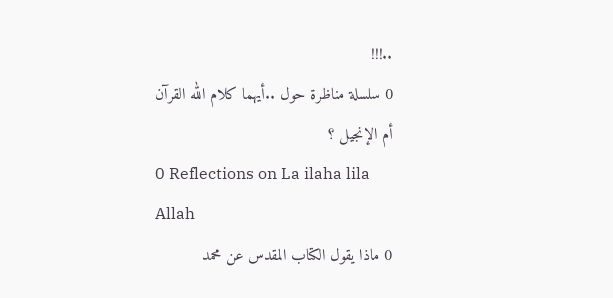..!!!
0 سلسلة مناظرة حول ..أيهما كلام الله القرآن أم الإنجيل ؟
0 Reflections on La ilaha lila Allah
0 ماذا يقول الكتاب المقدس عن محمد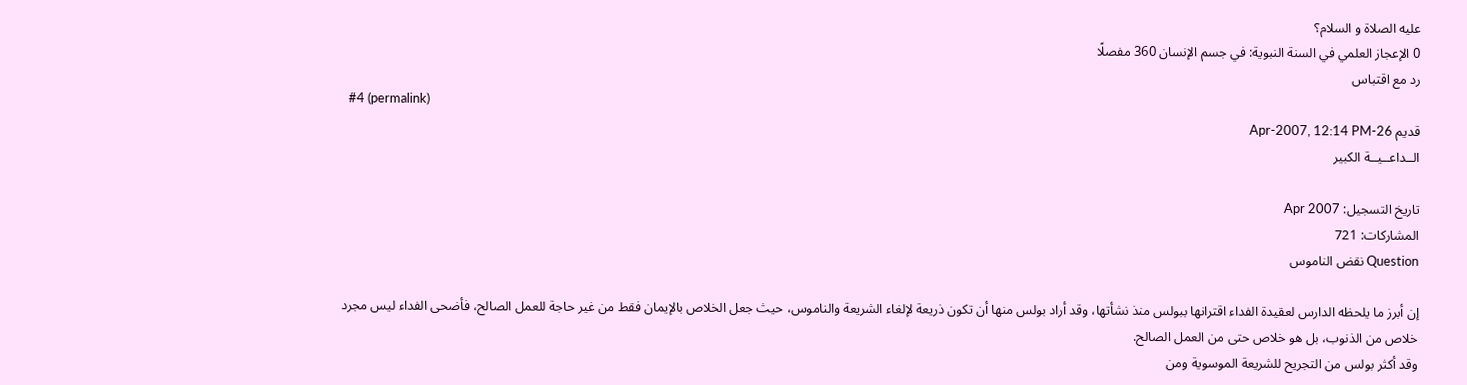عليه الصلاة و السلام؟
0 الإعجاز العلمي في السنة النبوية: في جسم الإنسان 360 مفصلًا
رد مع اقتباس
  #4 (permalink)
قديم 26-Apr-2007, 12:14 PM
الــداعــيــة الكبير

تاريخ التسجيل: Apr 2007
المشاركات: 721
Question نقض الناموس

إن أبرز ما يلحظه الدارس لعقيدة الفداء اقترانها ببولس منذ نشأتها، وقد أراد بولس منها أن تكون ذريعة لإلغاء الشريعة والناموس، حيث جعل الخلاص بالإيمان فقط من غير حاجة للعمل الصالح، فأضحى الفداء ليس مجرد خلاص من الذنوب، بل هو خلاص حتى من العمل الصالح.
وقد أكثر بولس من التجريح للشريعة الموسوية ومن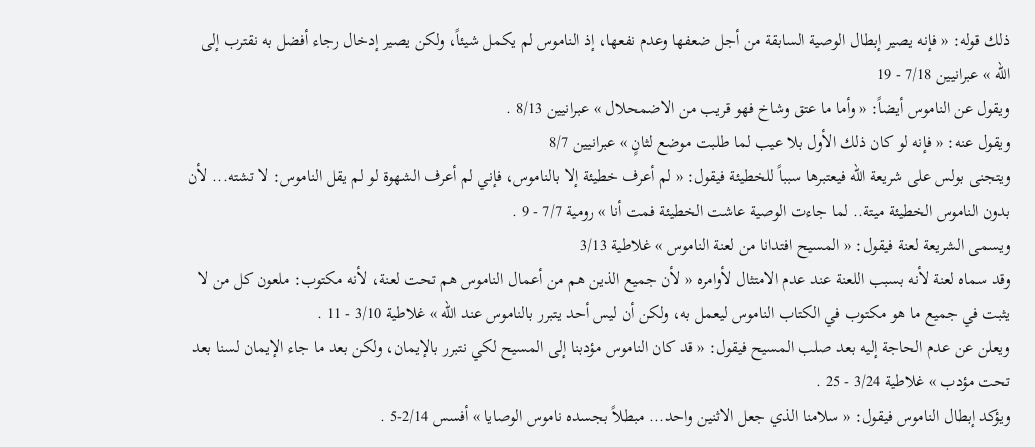ذلك قوله: « فإنه يصير إبطال الوصية السابقة من أجل ضعفها وعدم نفعها، إذ الناموس لم يكمل شيئاً، ولكن يصير إدخال رجاء أفضل به نقترب إلى الله » عبرانيين 7/18 - 19
ويقول عن الناموس أيضاً: « وأما ما عتق وشاخ فهو قريب من الاضمحلال » عبرانيين 8/13 .
ويقول عنه: « فإنه لو كان ذلك الأول بلا عيب لما طلبت موضع لثانٍ » عبرانيين 8/7
ويتجنى بولس على شريعة الله فيعتبرها سبباً للخطيئة فيقول: « لم أعرف خطيئة إلا بالناموس، فإني لم أعرف الشهوة لو لم يقل الناموس: لا تشته... لأن بدون الناموس الخطيئة ميتة.. لما جاءت الوصية عاشت الخطيئة فمت أنا » رومية 7/7 - 9 .
ويسمى الشريعة لعنة فيقول: « المسيح افتدانا من لعنة الناموس » غلاطية 3/13
وقد سماه لعنة لأنه بسبب اللعنة عند عدم الامتثال لأوامره « لأن جميع الذين هم من أعمال الناموس هم تحت لعنة، لأنه مكتوب: ملعون كل من لا يثبت في جميع ما هو مكتوب في الكتاب الناموس ليعمل به، ولكن أن ليس أحد يتبرر بالناموس عند الله » غلاطية 3/10 - 11 .
ويعلن عن عدم الحاجة إليه بعد صلب المسيح فيقول: « قد كان الناموس مؤدبنا إلى المسيح لكي نتبرر بالإيمان، ولكن بعد ما جاء الإيمان لسنا بعد تحت مؤدب » غلاطية 3/24 - 25 .
ويؤكد إبطال الناموس فيقول: « سلامنا الذي جعل الاثنين واحد... مبطلاً بجسده ناموس الوصايا » أفسس 2/14-5 .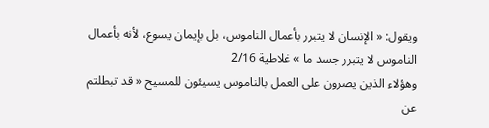ويقول: « الإنسان لا يتبرر بأعمال الناموس، بل بإيمان يسوع، لأنه بأعمال الناموس لا يتبرر جسد ما » غلاطية 2/16
وهؤلاء الذين يصرون على العمل بالناموس يسيئون للمسيح « قد تبطلتم عن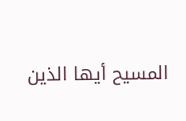المسيح أيها الذين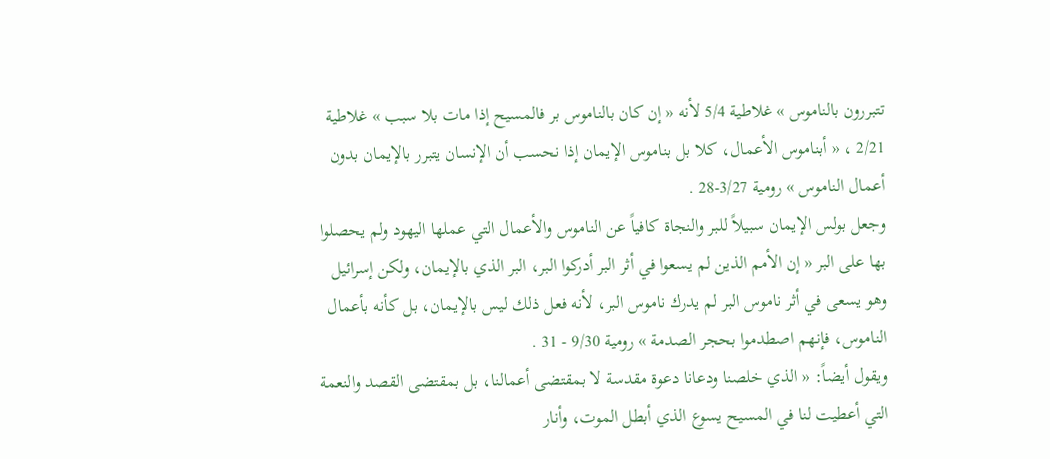تتبررون بالناموس » غلاطية 5/4 لأنه « إن كان بالناموس بر فالمسيح إذا مات بلا سبب » غلاطية 2/21 ، « أبناموس الأعمال، كلا بل بناموس الإيمان إذا نحسب أن الإنسان يتبرر بالإيمان بدون أعمال الناموس » رومية 3/27-28 .
وجعل بولس الإيمان سبيلاً للبر والنجاة كافياً عن الناموس والأعمال التي عملها اليهود ولم يحصلوا بها على البر « إن الأمم الذين لم يسعوا في أثر البر أدركوا البر، البر الذي بالإيمان، ولكن إسرائيل وهو يسعى في أثر ناموس البر لم يدرك ناموس البر، لأنه فعل ذلك ليس بالإيمان، بل كأنه بأعمال الناموس، فإنهم اصطدموا بحجر الصدمة » رومية 9/30 - 31 .
ويقول أيضاً: « الذي خلصنا ودعانا دعوة مقدسة لا بمقتضى أعمالنا، بل بمقتضى القصد والنعمة التي أعطيت لنا في المسيح يسوع الذي أبطل الموت، وأنار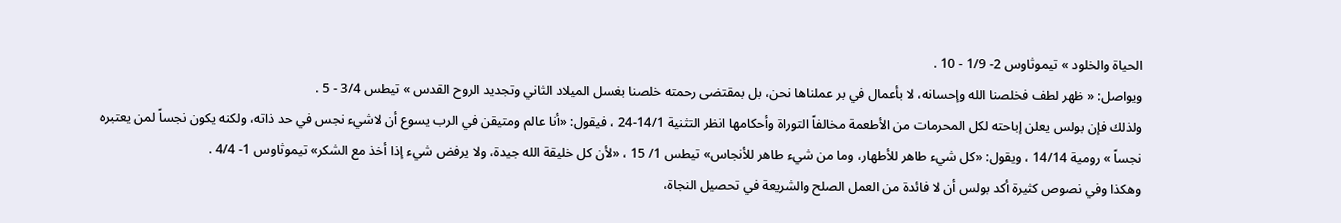الحياة والخلود » تيموثاوس 2- 1/9 - 10 .
ويواصل: « ظهر لطف فخلصنا الله وإحسانه، لا بأعمال في بر عملناها نحن، بل بمقتضى رحمته خلصنا بغسل الميلاد الثاني وتجديد الروح القدس » تيطس 3/4 - 5 .
ولذلك فإن بولس يعلن إباحته لكل المحرمات من الأطعمة مخالفاً التوراة وأحكامها انظر التثنية 14/1-24 ، فيقول: «أنا عالم ومتيقن في الرب يسوع أن لاشيء نجس في حد ذاته، ولكنه يكون نجساً لمن يعتبره نجساً » رومية 14/14 ، ويقول: «كل شيء طاهر للأطهار، وما من شيء طاهر للأنجاس» تيطس 1/ 15 ، «لأن كل خليقة الله جيدة، ولا يرفض شيء إذا أخذ مع الشكر» تيموثاوس 1- 4/4 .
وهكذا وفي نصوص كثيرة أكد بولس أن لا فائدة من العمل الصلح والشريعة في تحصيل النجاة،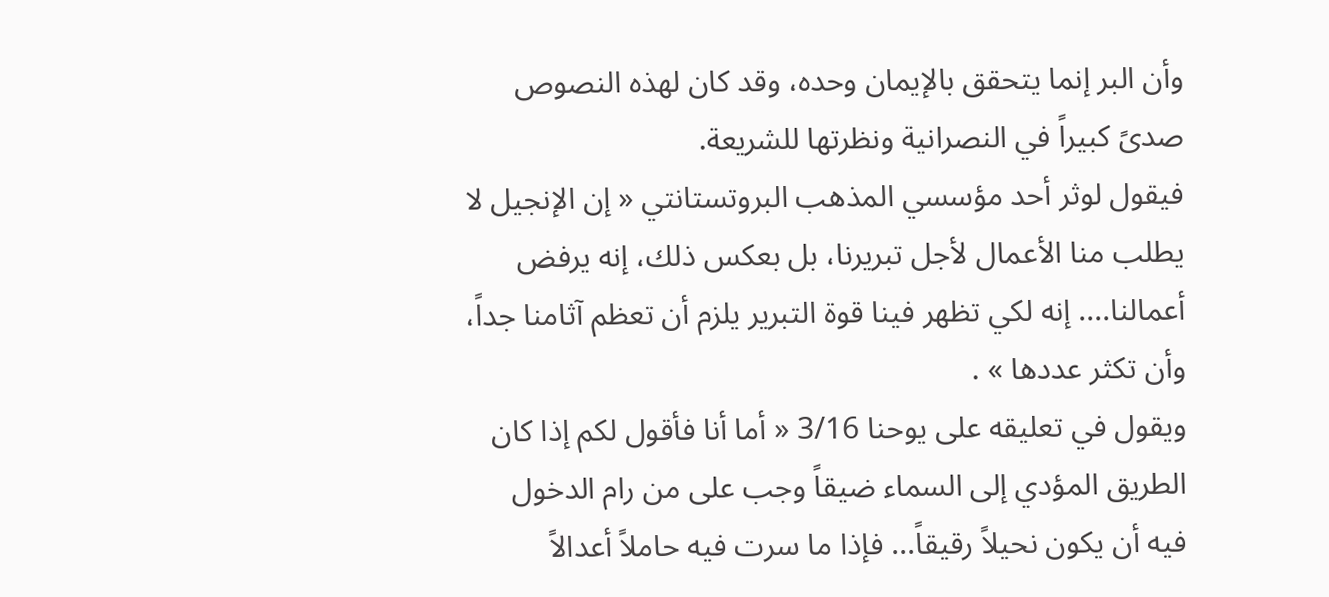وأن البر إنما يتحقق بالإيمان وحده، وقد كان لهذه النصوص صدىً كبيراً في النصرانية ونظرتها للشريعة.
فيقول لوثر أحد مؤسسي المذهب البروتستانتي « إن الإنجيل لا يطلب منا الأعمال لأجل تبريرنا، بل بعكس ذلك، إنه يرفض أعمالنا.... إنه لكي تظهر فينا قوة التبرير يلزم أن تعظم آثامنا جداً، وأن تكثر عددها » .
ويقول في تعليقه على يوحنا 3/16 « أما أنا فأقول لكم إذا كان الطريق المؤدي إلى السماء ضيقاً وجب على من رام الدخول فيه أن يكون نحيلاً رقيقاً... فإذا ما سرت فيه حاملاً أعدالاً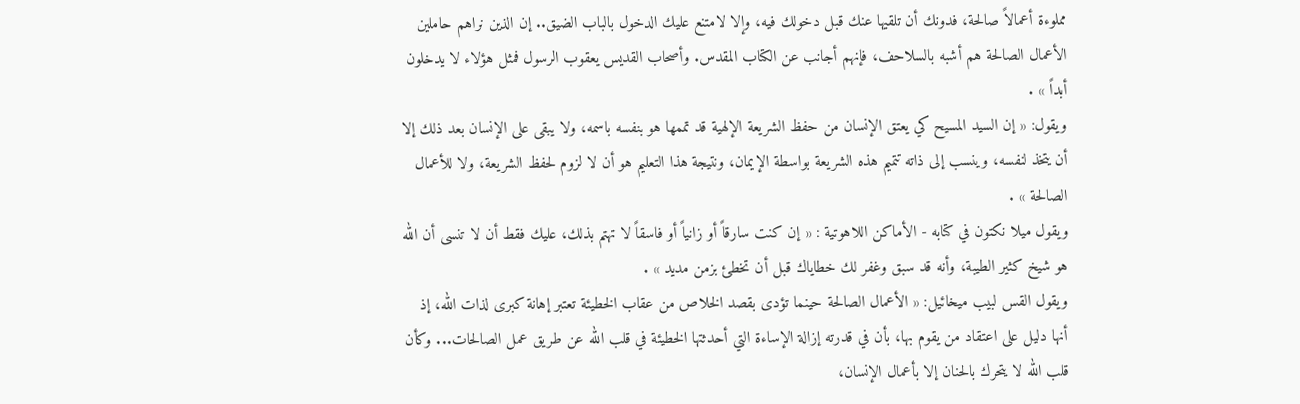مملوءة أعمالاً صالحة، فدونك أن تلقيها عنك قبل دخولك فيه، وإلا لامتنع عليك الدخول بالباب الضيق.. إن الذين نراهم حاملين الأعمال الصالحة هم أشبه بالسلاحف، فإنهم أجانب عن الكتاب المقدس. وأصحاب القديس يعقوب الرسول فمثل هؤلاء لا يدخلون أبداً » .
ويقول: « إن السيد المسيح كي يعتق الإنسان من حفظ الشريعة الإلهية قد تممها هو بنفسه باسمه، ولا يبقى على الإنسان بعد ذلك إلا أن يتخذ لنفسه، وينسب إلى ذاته تتميم هذه الشريعة بواسطة الإيمان، ونتيجة هذا التعليم هو أن لا لزوم لحفظ الشريعة، ولا للأعمال الصالحة » .
ويقول ميلا نكتون في كتابه - الأماكن اللاهوتية : « إن كنت سارقاً أو زانياً أو فاسقاً لا تهتم بذلك، عليك فقط أن لا تنسى أن الله هو شيخ كثير الطيبة، وأنه قد سبق وغفر لك خطاياك قبل أن تخطئ بزمن مديد » .
ويقول القس لبيب ميخائيل: « الأعمال الصالحة حينما تؤدى بقصد الخلاص من عقاب الخطيئة تعتبر إهانة كبرى لذات الله، إذ أنها دليل على اعتقاد من يقوم بها، بأن في قدرته إزالة الإساءة التي أحدثتها الخطيئة في قلب الله عن طريق عمل الصالحات... وكأن قلب الله لا يتحرك بالحنان إلا بأعمال الإنسان،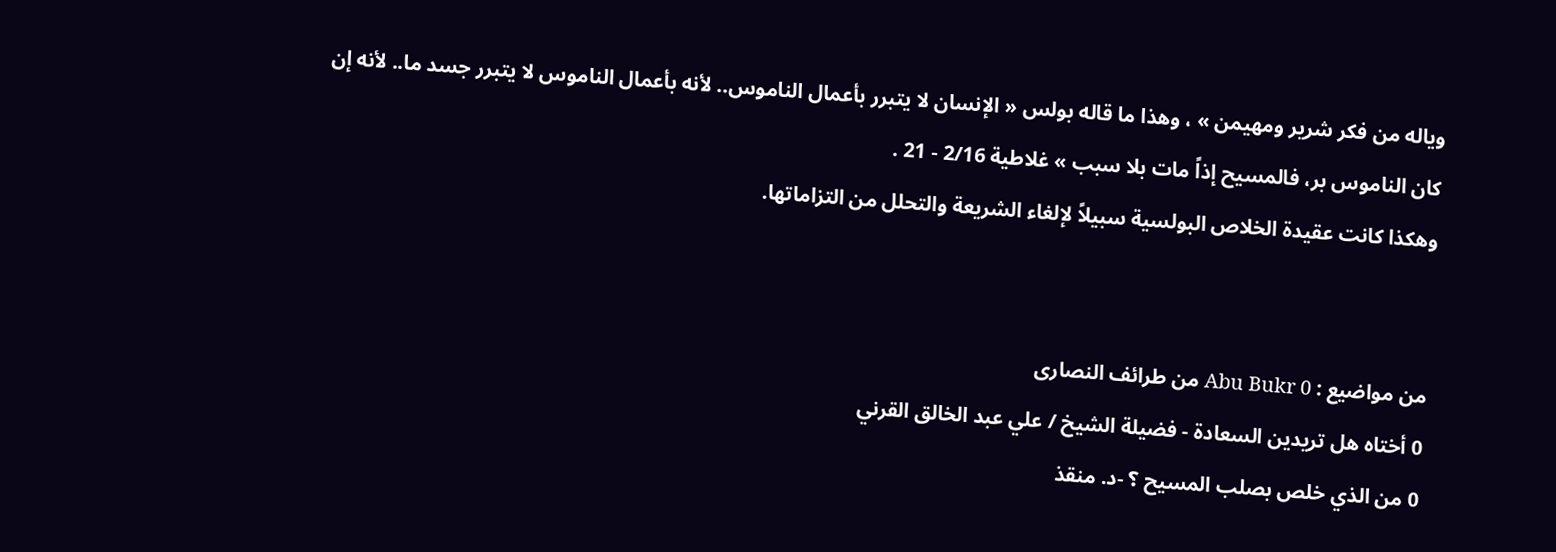وياله من فكر شرير ومهيمن » ، وهذا ما قاله بولس « الإنسان لا يتبرر بأعمال الناموس.. لأنه بأعمال الناموس لا يتبرر جسد ما.. لأنه إن كان الناموس بر، فالمسيح إذاً مات بلا سبب » غلاطية 2/16 - 21 .
وهكذا كانت عقيدة الخلاص البولسية سبيلاً لإلغاء الشريعة والتحلل من التزاماتها.


من مواضيع : Abu Bukr 0 من طرائف النصارى
0 أختاه هل تريدين السعادة - فضيلة الشيخ / علي عبد الخالق القرني
0 من الذي خلص بصلب المسيح ؟ -د. منقذ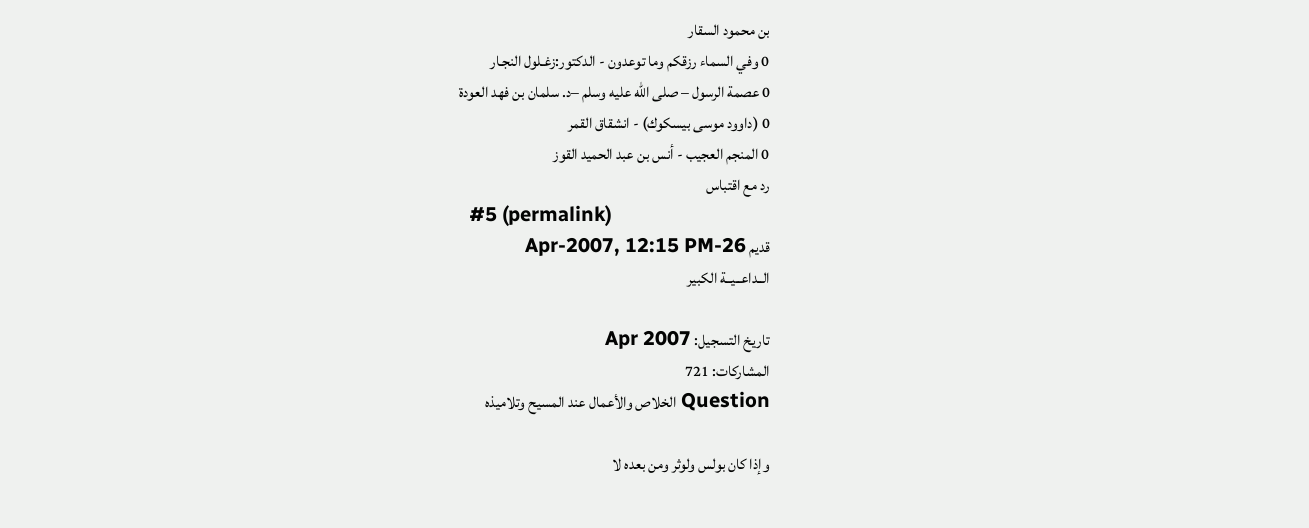بن محمود السقار
0 وفي السماء رزقكم وما توعدون - الدكتور:زغـلول النجـار
0 عصمة الرسول – صلى الله عليه وسلم –د. سلمان بن فهد العودة
0 (داوود موسى بيسكوك) - انشقاق القمر
0 المنجم العجيب - أنس بن عبد الحميد القوز
رد مع اقتباس
  #5 (permalink)
قديم 26-Apr-2007, 12:15 PM
الــداعــيــة الكبير

تاريخ التسجيل: Apr 2007
المشاركات: 721
Question الخلاص والأعمال عند المسيح وتلاميذه

وإذا كان بولس ولوثر ومن بعده لا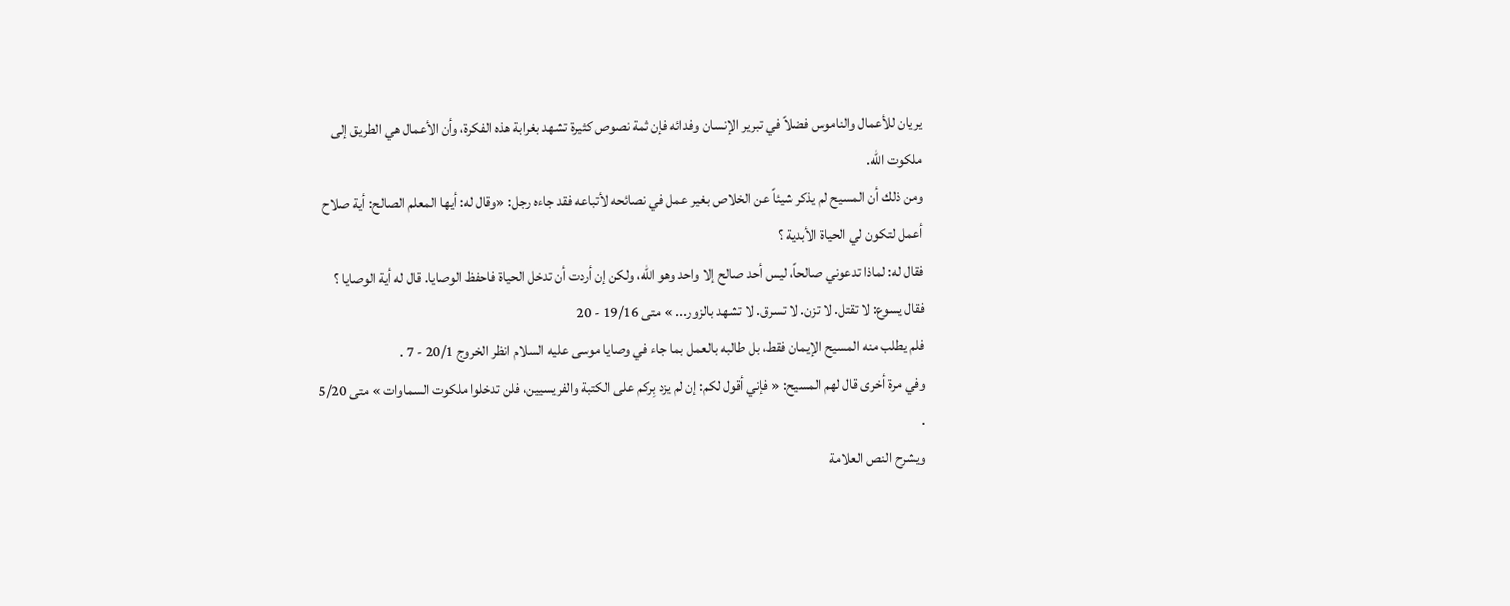يريان للأعمال والناموس فضلاً في تبرير الإنسان وفدائه فإن ثمة نصوص كثيرة تشهد بغرابة هذه الفكرة، وأن الأعمال هي الطريق إلى ملكوت الله.
ومن ذلك أن المسيح لم يذكر شيئاً عن الخلاص بغير عمل في نصائحه لأتباعه فقد جاءه رجل: «وقال له: أيها المعلم الصالح: أية صلاح أعمل لتكون لي الحياة الأبدية ؟
فقال له: لماذا تدعوني صالحاً، ليس أحد صالح إلا واحد وهو الله، ولكن إن أردت أن تدخل الحياة فاحفظ الوصايا. قال له أية الوصايا ؟ فقال يسوع: لا تقتل. لا تزن. لا تسرق. لا تشهد بالزور... » متى 19/16 - 20
فلم يطلب منه المسيح الإيمان فقط، بل طالبه بالعمل بما جاء في وصايا موسى عليه السلام انظر الخروج 20/1 - 7 .
وفي مرة أخرى قال لهم المسيح: « فإني أقول لكم: إن لم يزد بِركم على الكتبة والفريسيين، فلن تدخلوا ملكوت السماوات » متى 5/20 .
ويشرح النص العلامة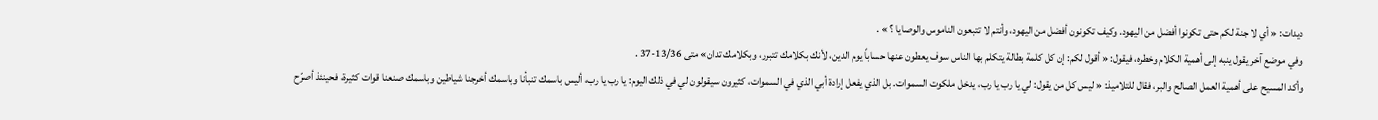ديدات: « أي لا جنة لكم حتى تكونوا أفضل من اليهود. وكيف تكونون أفضل من اليهود، وأنتم لا تتبعون الناموس والوصايا ؟ » .
وفي موضع آخر يقول ينبه إلى أهمية الكلام وخطره، فيقول: « أقول لكم: إن كل كلمة بطالة يتكلم بها الناس سوف يعطون عنها حساباً يوم الدين، لأنك بكلامك تتبرر، وبكلامك تدان» متى 13/36-37 .
وأكد المسيح على أهمية العمل الصالح والبر، فقال للتلاميذ: « ليس كل من يقول: لي يا رب يا رب، يدخل ملكوت السموات. بل الذي يفعل إرادة أبي الذي في السموات، كثيرون سيقولون لي في ذلك اليوم: يا رب يا رب، أليس باسمك تنبأنا وباسمك أخرجنا شياطين وباسمك صنعنا قوات كثيرة، فحينئذ أصرّح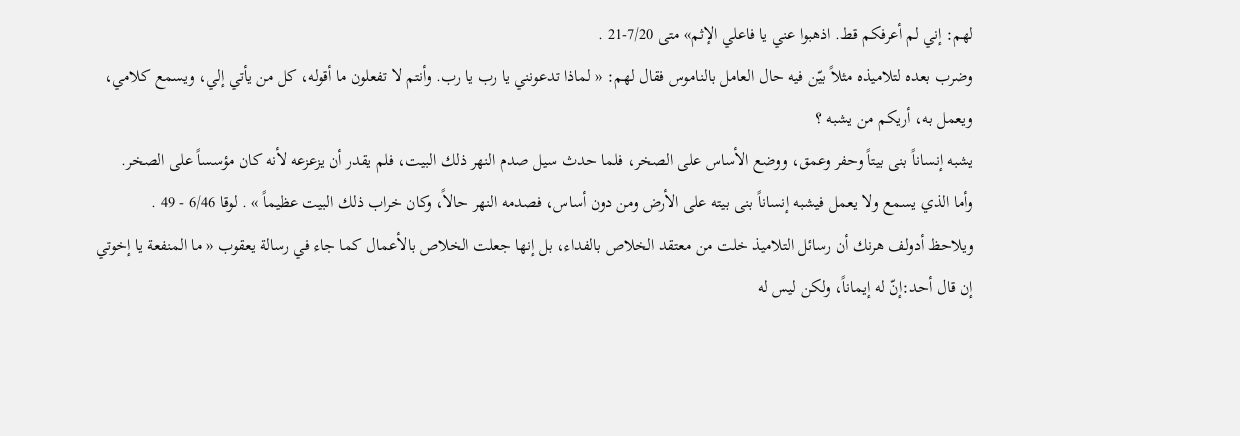لهم: إني لم أعرفكم قط. اذهبوا عني يا فاعلي الإثم» متى 7/20-21 .
وضرب بعده لتلاميذه مثلاً بيّن فيه حال العامل بالناموس فقال لهم: « لماذا تدعونني يا رب يا رب. وأنتم لا تفعلون ما أقوله، كل من يأتي إلي، ويسمع كلامي، ويعمل به، أريكم من يشبه ؟
يشبه إنساناً بنى بيتاً وحفر وعمق، ووضع الأساس على الصخر، فلما حدث سيل صدم النهر ذلك البيت، فلم يقدر أن يزعزعه لأنه كان مؤسساً على الصخر.
وأما الذي يسمع ولا يعمل فيشبه إنساناً بنى بيته على الأرض ومن دون أساس، فصدمه النهر حالاً، وكان خراب ذلك البيت عظيماً » . لوقا 6/46 - 49 .
ويلاحظ أدولف هرنك أن رسائل التلاميذ خلت من معتقد الخلاص بالفداء، بل إنها جعلت الخلاص بالأعمال كما جاء في رسالة يعقوب « ما المنفعة يا إخوتي إن قال أحد:إنّ له إيماناً، ولكن ليس له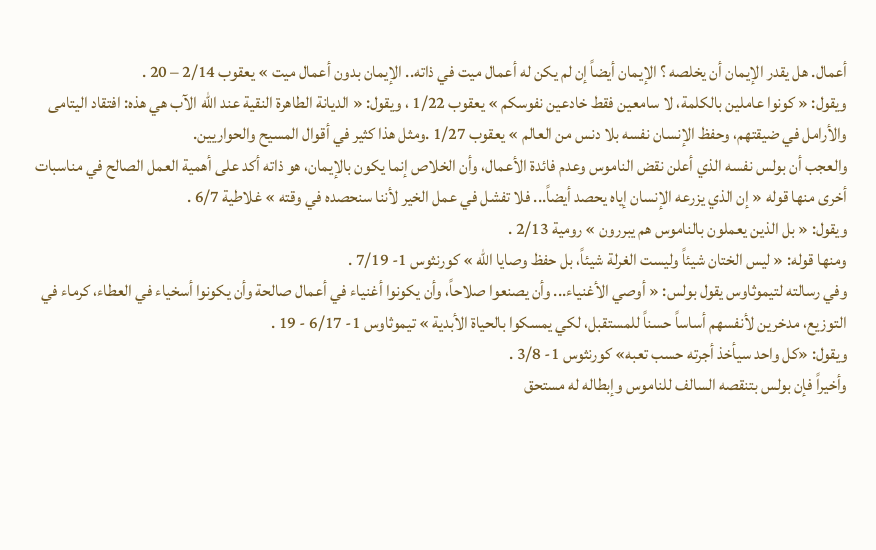أعمال. هل يقدر الإيمان أن يخلصه ؟ الإيمان أيضاً إن لم يكن له أعمال ميت في ذاته.. الإيمان بدون أعمال ميت » يعقوب 2/14 – 20 .
ويقول: « كونوا عاملين بالكلمة، لا سامعين فقط خادعين نفوسكم » يعقوب 1/22 ، ويقول: « الديانة الطاهرة النقية عند الله الآب هي هذه: افتقاد اليتامى والأرامل في ضيقتهم، وحفظ الإنسان نفسه بلا دنس من العالم » يعقوب 1/27 .ومثل هذا كثير في أقوال المسيح والحواريين.
والعجب أن بولس نفسه الذي أعلن نقض الناموس وعدم فائدة الأعمال، وأن الخلاص إنما يكون بالإيمان، هو ذاته أكد على أهمية العمل الصالح في مناسبات أخرى منها قوله « إن الذي يزرعه الإنسان إياه يحصد أيضاً... فلا تفشل في عمل الخير لأننا سنحصده في وقته » غلاطية 6/7 .
ويقول: « بل الذين يعملون بالناموس هم يبررون » رومية 2/13 .
ومنها قوله: « ليس الختان شيئاً وليست الغرلة شيئاً، بل حفظ وصايا الله » كورنثوس 1- 7/19 .
وفي رسالته لتيموثاوس يقول بولس: « أوصي الأغنياء... وأن يصنعوا صلاحاً، وأن يكونوا أغنياء في أعمال صالحة وأن يكونوا أسخياء في العطاء، كرماء في التوزيع، مدخرين لأنفسهم أساساً حسناً للمستقبل، لكي يمسكوا بالحياة الأبدية » تيموثاوس 1- 6/17 - 19 .
ويقول: «كل واحد سيأخذ أجرته حسب تعبه» كورنثوس 1- 3/8 .
وأخيراً فإن بولس بتنقصه السالف للناموس وإبطاله له مستحق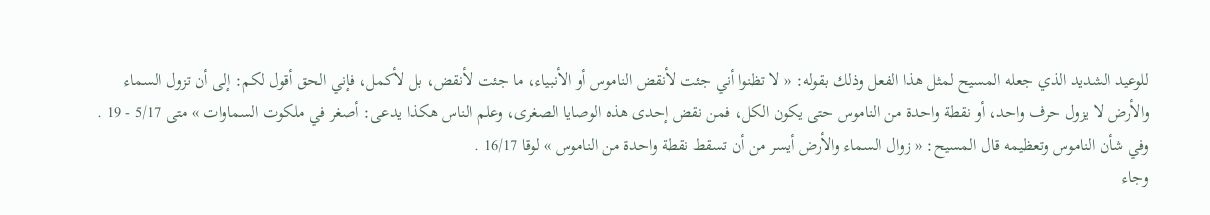للوعيد الشديد الذي جعله المسيح لمثل هذا الفعل وذلك بقوله: « لا تظنوا أني جئت لأنقض الناموس أو الأنبياء، ما جئت لأنقض، بل لأكمل، فإني الحق أقول لكم: إلى أن تزول السماء والأرض لا يزول حرف واحد، أو نقطة واحدة من الناموس حتى يكون الكل، فمن نقض إحدى هذه الوصايا الصغرى، وعلم الناس هكذا يدعى: أصغر في ملكوت السماوات » متى 5/17 - 19 .
وفي شأن الناموس وتعظيمه قال المسيح: « زوال السماء والأرض أيسر من أن تسقط نقطة واحدة من الناموس » لوقا 16/17 .
وجاء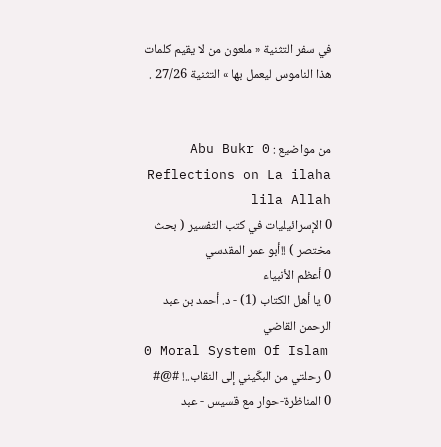في سفر التثنية « ملعون من لا يقيم كلمات هذا الناموس ليعمل بها » التثنية 27/26 .


من مواضيع : Abu Bukr 0 Reflections on La ilaha lila Allah
0 الإسرائيليات في كتب التفسير ( بحث مختصر ) !!أبو عمر المقدسي
0 أعظم الأنبياء
0 يا أهل الكتاب (1) - د. أحمد بن عبد الرحمن القاضي
0 Moral System Of Islam
0 رحلتي من البكّيني إلى النقاب..! #@#
0 المناظرة-حوار مع قسيس - عبد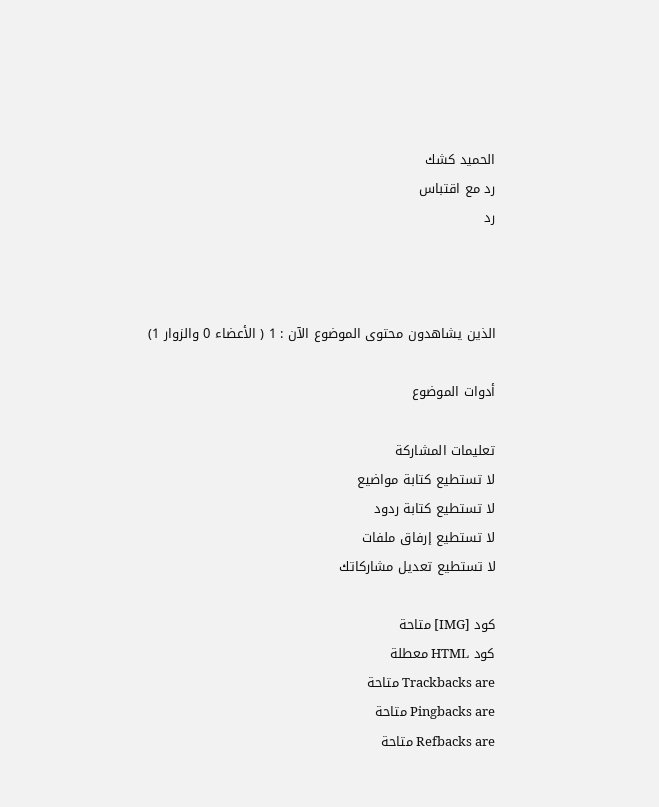الحميد كشك
رد مع اقتباس
رد



الذين يشاهدون محتوى الموضوع الآن : 1 ( الأعضاء 0 والزوار 1)

أدوات الموضوع

تعليمات المشاركة
لا تستطيع كتابة مواضيع
لا تستطيع كتابة ردود
لا تستطيع إرفاق ملفات
لا تستطيع تعديل مشاركاتك

كود [IMG] متاحة
كود HTML معطلة
Trackbacks are متاحة
Pingbacks are متاحة
Refbacks are متاحة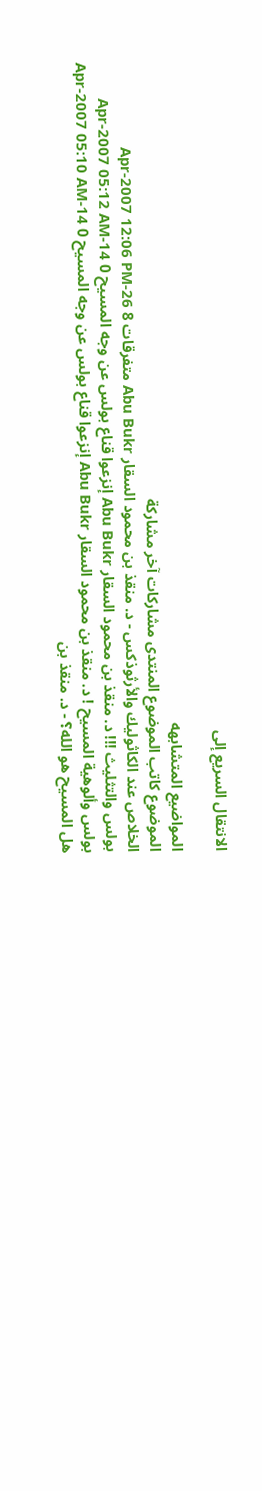الانتقال السريع إلى

المواضيع المتشابهه
الموضوع كاتب الموضوع المنتدى مشاركات آخر مشاركة
الخلاص عند الكاثوليك والأرثوذكس - د. منقذ بن محمود السقار Abu Bukr متفرقات 8 26-Apr-2007 12:06 PM
بولس والتثليث !!! د. منقذ بن محمود السقار Abu Bukr إنزعوا قناع بولس عن وجه المسيح 0 14-Apr-2007 05:12 AM
بولس وألوهية المسيح ! د. منقذ بن محمود السقار Abu Bukr إنزعوا قناع بولس عن وجه المسيح 0 14-Apr-2007 05:10 AM
هل المسيح هو الله؟ - د. منقذ بن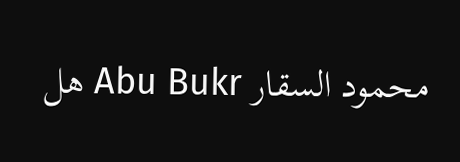محمود السقار Abu Bukr هل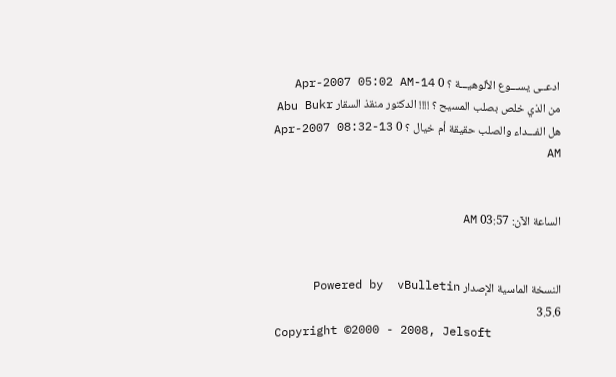ادعــى يســـوع الألوهيـــة ؟ 0 14-Apr-2007 05:02 AM
من الذي خلص بصلب المسيح ؟ !!!! الدكتور منقذ السقار Abu Bukr هل الفـــداء والصلب حقيقة أم خيال ؟ 0 13-Apr-2007 08:32 AM


الساعة الآن: 03:57 AM


النسخة الماسية الإصدار Powered by  vBulletin 3.5.6
Copyright ©2000 - 2008, Jelsoft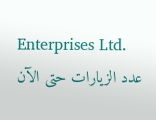Enterprises Ltd.
عدد الزيارات حتى الآن